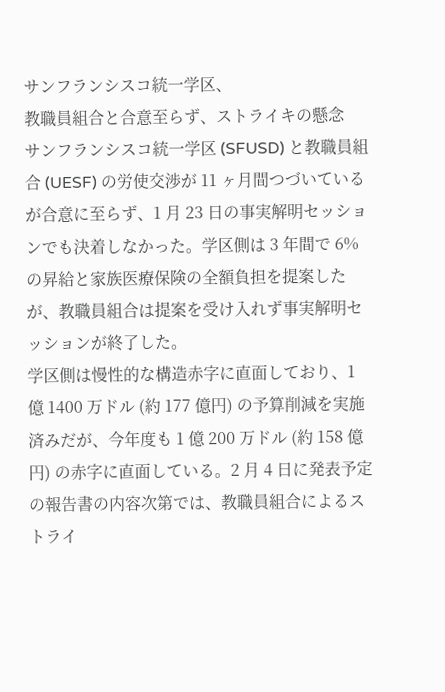サンフランシスコ統一学区、
教職員組合と合意至らず、ストライキの懸念
サンフランシスコ統一学区 (SFUSD) と教職員組合 (UESF) の労使交渉が 11 ヶ月間つづいているが合意に至らず、1 月 23 日の事実解明セッションでも決着しなかった。学区側は 3 年間で 6% の昇給と家族医療保険の全額負担を提案したが、教職員組合は提案を受け入れず事実解明セッションが終了した。
学区側は慢性的な構造赤字に直面しており、1 億 1400 万ドル (約 177 億円) の予算削減を実施済みだが、今年度も 1 億 200 万ドル (約 158 億円) の赤字に直面している。2 月 4 日に発表予定の報告書の内容次第では、教職員組合によるストライ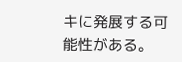キに発展する可能性がある。